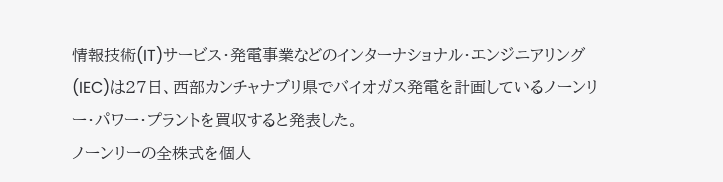情報技術(IT)サービス・発電事業などのインターナショナル・エンジニアリング(IEC)は27日、西部カンチャナブリ県でバイオガス発電を計画しているノーンリー・パワー・プラントを買収すると発表した。
ノーンリーの全株式を個人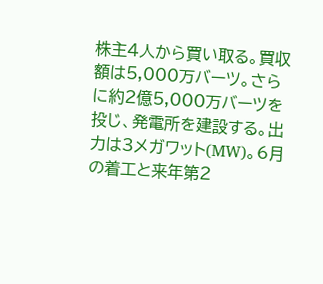株主4人から買い取る。買収額は5,000万バーツ。さらに約2億5,000万バーツを投じ、発電所を建設する。出力は3メガワット(MW)。6月の着工と来年第2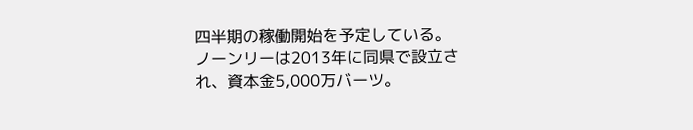四半期の稼働開始を予定している。
ノーンリーは2013年に同県で設立され、資本金5,000万バーツ。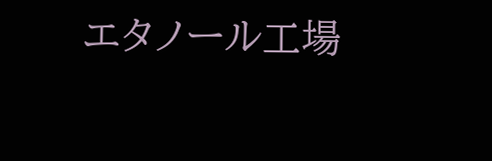エタノール工場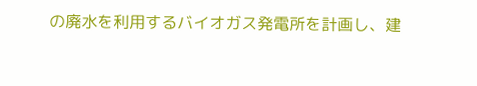の廃水を利用するバイオガス発電所を計画し、建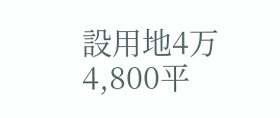設用地4万4,800平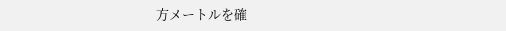方メートルを確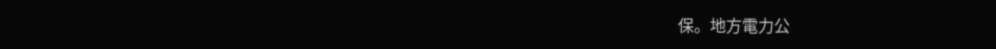保。地方電力公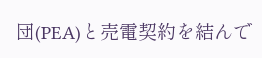団(PEA)と売電契約を結んで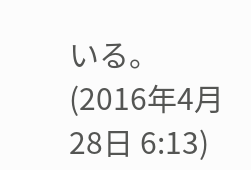いる。
(2016年4月28日 6:13)